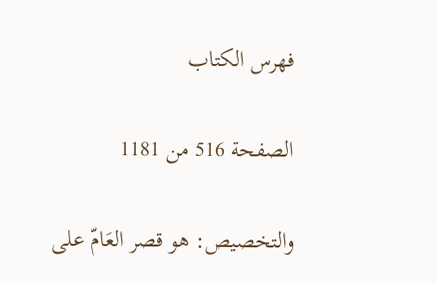فهرس الكتاب

الصفحة 516 من 1181

والتخصيص: هو قصر العَامّ على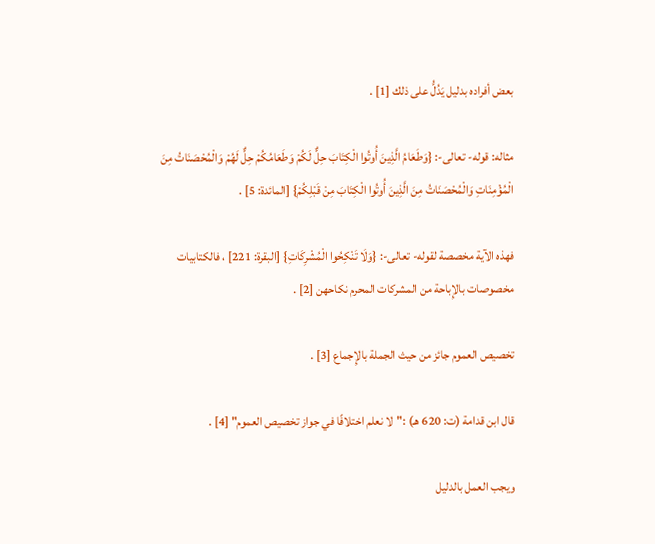بعض أفراده بدليل يَدُلُّ على ذلك [1] .

مثاله: قوله- تعالى-: {وَطَعَامُ الَّذِينَ أُوتُوا الْكِتَابَ حِلٌّ لَكُمْ وَطَعَامُكُمْ حِلٌّ لَهُمْ وَالْمُحْصَنَاتُ مِنَ الْمُؤْمِنَاتِ وَالْمُحْصَنَاتُ مِنَ الَّذِينَ أُوتُوا الْكِتَابَ مِنْ قَبْلِكُمْ} [المائدة: 5] .

فهذه الآية مخصصة لقوله- تعالى-: {وَلَا تَنْكِحُوا الْمُشْرِكَاتِ} [البقرة: 221] ، فالكتابيات مخصوصات بالإِباحة من المشركات المحرم نكاحهن [2] .

تخصيص العموم جائز من حيث الجملة بالإِجماع [3] .

قال ابن قدامة (ت: 620 هـ) :"لا نعلم اختلافًا في جواز تخصيص العموم" [4] .

ويجب العمل بالدليل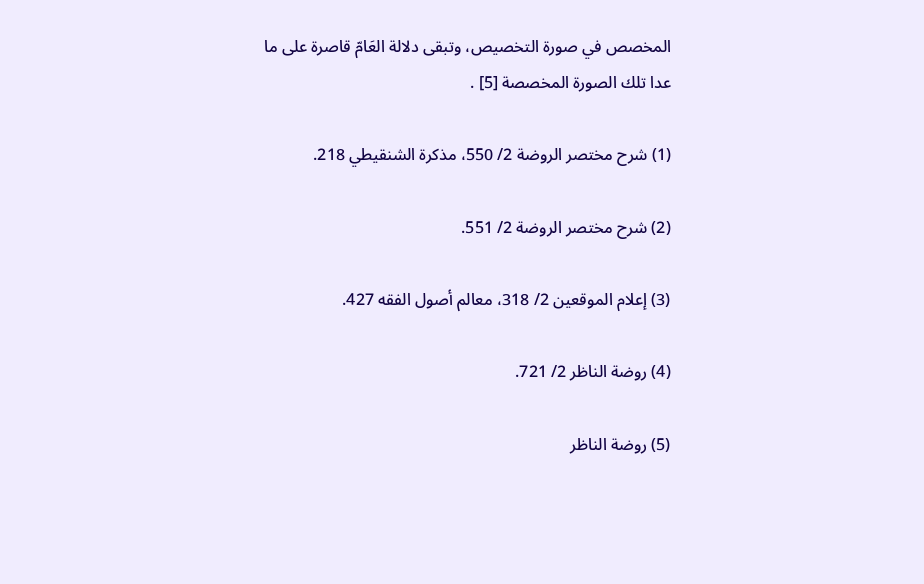المخصص في صورة التخصيص، وتبقى دلالة العَامّ قاصرة على ما عدا تلك الصورة المخصصة [5] .

(1) شرح مختصر الروضة 2/ 550، مذكرة الشنقيطي 218.

(2) شرح مختصر الروضة 2/ 551.

(3) إعلام الموقعين 2/ 318، معالم أصول الفقه 427.

(4) روضة الناظر 2/ 721.

(5) روضة الناظر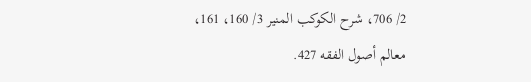2/ 706، شرح الكوكب المنير 3/ 160، 161، معالم أصول الفقه 427.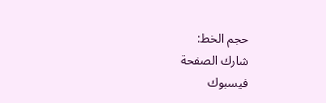حجم الخط:
شارك الصفحة
فيسبوك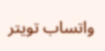واتساب تويتر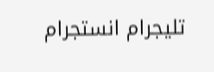تليجرام انستجرام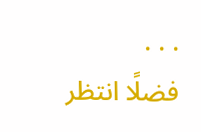. . .
فضلًا انتظر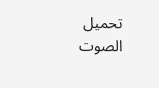تحميل الصوت